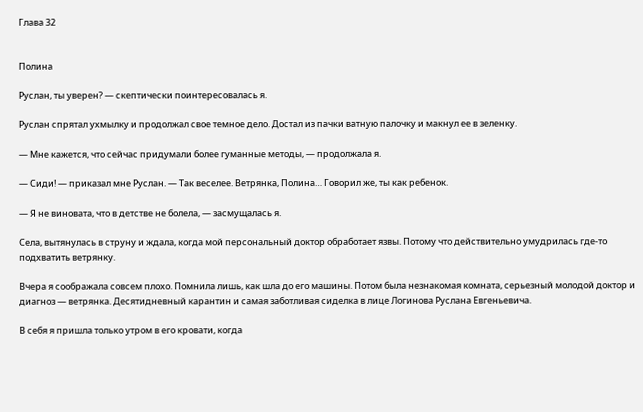Глава 32


Полина

Руслан, ты уверен? — скептически поинтересовалась я.

Руслан спрятал ухмылку и продолжал свое темное дело. Достал из пачки ватную палочку и макнул ее в зеленку.

— Мне кажется, что сейчас придумали более гуманные методы, — продолжала я.

— Сиди! — приказал мне Руслан. — Так веселее. Ветрянка, Полина… Говорил же, ты как ребенок.

— Я не виновата, что в детстве не болела, — засмущалась я.

Села, вытянулась в струну и ждала, когда мой персональный доктор обработает язвы. Потому что действительно умудрилась где-то подхватить ветрянку.

Вчера я соображала совсем плохо. Помнила лишь, как шла до его машины. Потом была незнакомая комната, серьезный молодой доктор и диагноз — ветрянка. Десятидневный карантин и самая заботливая сиделка в лице Логинова Руслана Евгеньевича.

В себя я пришла только утром в его кровати, когда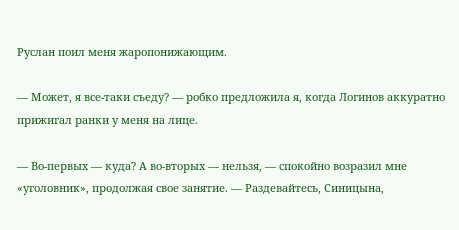Руслан поил меня жаропонижающим.

— Может, я все-таки съеду? — робко предложила я, когда Логинов аккуратно прижигал ранки у меня на лице.

— Во-первых — куда? А во-вторых — нельзя, — спокойно возразил мне «уголовник», продолжая свое занятие. — Раздевайтесь, Синицына,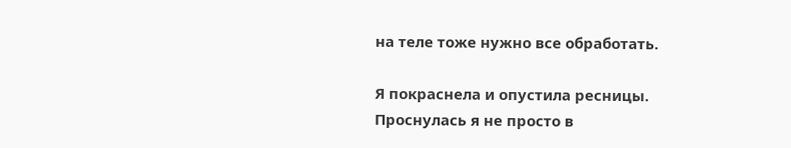на теле тоже нужно все обработать.

Я покраснела и опустила ресницы. Проснулась я не просто в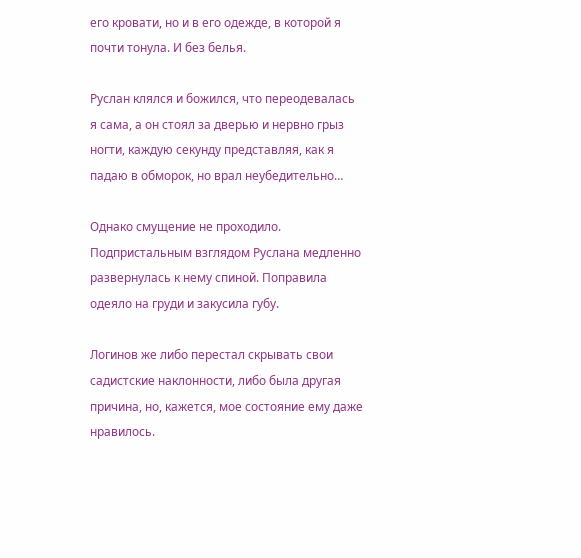его кровати, но и в его одежде, в которой я почти тонула. И без белья.

Руслан клялся и божился, что переодевалась я сама, а он стоял за дверью и нервно грыз ногти, каждую секунду представляя, как я падаю в обморок, но врал неубедительно…

Однако смущение не проходило. Подпристальным взглядом Руслана медленно развернулась к нему спиной. Поправила одеяло на груди и закусила губу.

Логинов же либо перестал скрывать свои садистские наклонности, либо была другая причина, но, кажется, мое состояние ему даже нравилось.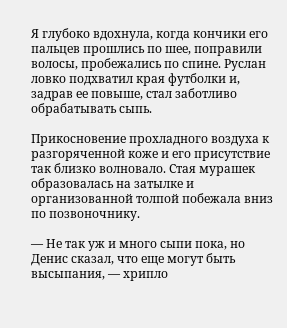Я глубоко вдохнула, когда кончики его пальцев прошлись по шее, поправили волосы, пробежались по спине. Руслан ловко подхватил края футболки и, задрав ее повыше, стал заботливо обрабатывать сыпь.

Прикосновение прохладного воздуха к разгоряченной коже и его присутствие так близко волновало. Стая мурашек образовалась на затылке и организованной толпой побежала вниз по позвоночнику.

— Не так уж и много сыпи пока, но Денис сказал, что еще могут быть высыпания, — хрипло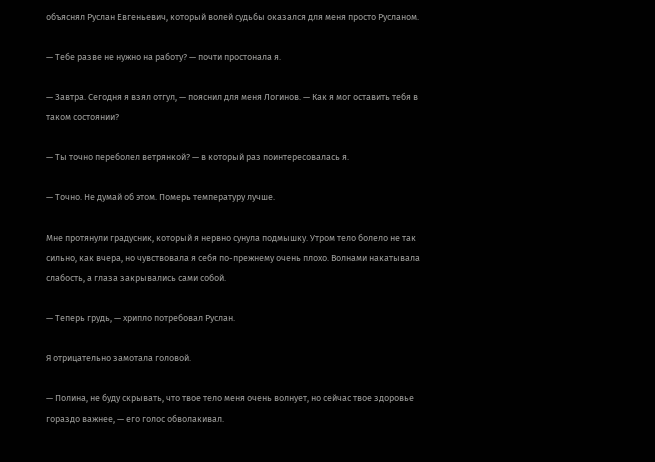объяснял Руслан Евгеньевич, который волей судьбы оказался для меня просто Русланом.

— Тебе разве не нужно на работу? — почти простонала я.

— Завтра. Сегодня я взял отгул, — пояснил для меня Логинов. — Как я мог оставить тебя в таком состоянии?

— Ты точно переболел ветрянкой? — в который раз поинтересовалась я.

— Точно. Не думай об этом. Померь температуру лучше.

Мне протянули градусник, который я нервно сунула подмышку. Утром тело болело не так сильно, как вчера, но чувствовала я себя по-прежнему очень плохо. Волнами накатывала слабость, а глаза закрывались сами собой.

— Теперь грудь, — хрипло потребовал Руслан.

Я отрицательно замотала головой.

— Полина, не буду скрывать, что твое тело меня очень волнует, но сейчас твое здоровье гораздо важнее, — его голос обволакивал.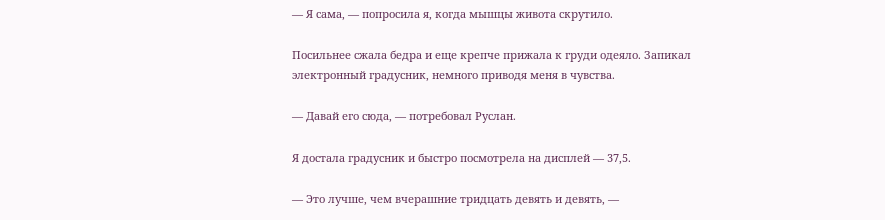— Я сама, — попросила я, когда мышцы живота скрутило.

Посильнее сжала бедра и еще крепче прижала к груди одеяло. Запикал электронный градусник, немного приводя меня в чувства.

— Давай его сюда, — потребовал Руслан.

Я достала градусник и быстро посмотрела на дисплей — 37,5.

— Это лучше, чем вчерашние тридцать девять и девять, —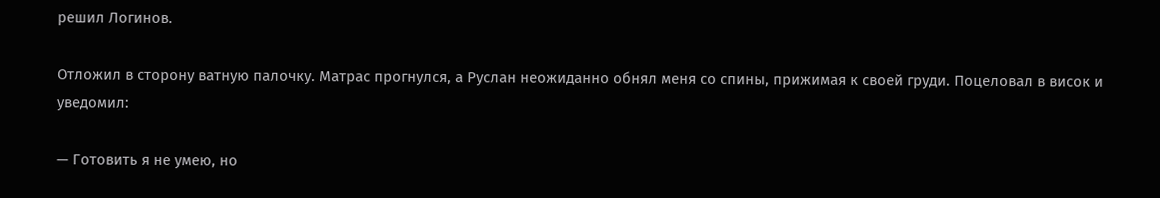решил Логинов.

Отложил в сторону ватную палочку. Матрас прогнулся, а Руслан неожиданно обнял меня со спины, прижимая к своей груди. Поцеловал в висок и уведомил:

— Готовить я не умею, но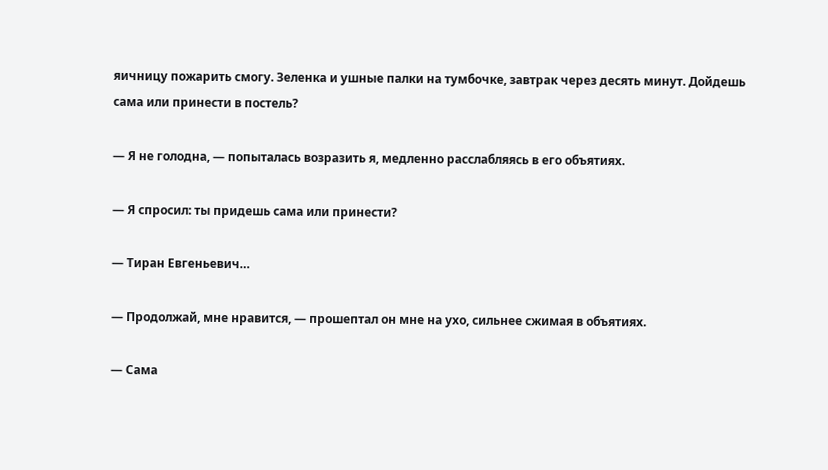яичницу пожарить смогу. Зеленка и ушные палки на тумбочке, завтрак через десять минут. Дойдешь сама или принести в постель?

— Я не голодна, — попыталась возразить я, медленно расслабляясь в его объятиях.

— Я спросил: ты придешь сама или принести?

— Тиран Евгеньевич…

— Продолжай, мне нравится, — прошептал он мне на ухо, сильнее сжимая в объятиях.

— Сама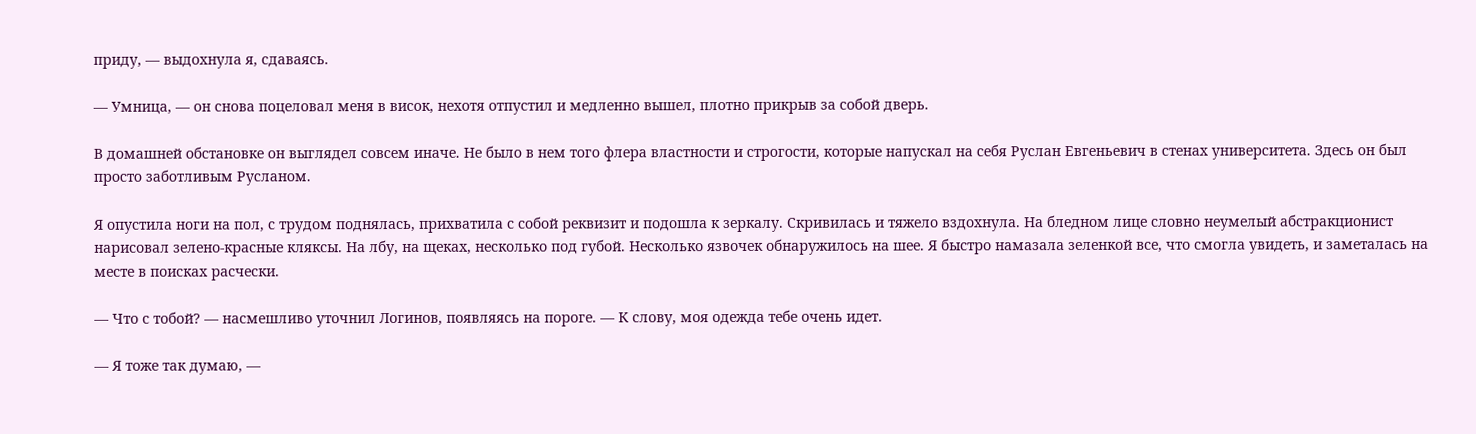приду, — выдохнула я, сдаваясь.

— Умница, — он снова поцеловал меня в висок, нехотя отпустил и медленно вышел, плотно прикрыв за собой дверь.

В домашней обстановке он выглядел совсем иначе. Не было в нем того флера властности и строгости, которые напускал на себя Руслан Евгеньевич в стенах университета. Здесь он был просто заботливым Русланом.

Я опустила ноги на пол, с трудом поднялась, прихватила с собой реквизит и подошла к зеркалу. Скривилась и тяжело вздохнула. На бледном лице словно неумелый абстракционист нарисовал зелено-красные кляксы. На лбу, на щеках, несколько под губой. Несколько язвочек обнаружилось на шее. Я быстро намазала зеленкой все, что смогла увидеть, и заметалась на месте в поисках расчески.

— Что с тобой? — насмешливо уточнил Логинов, появляясь на пороге. — К слову, моя одежда тебе очень идет.

— Я тоже так думаю, —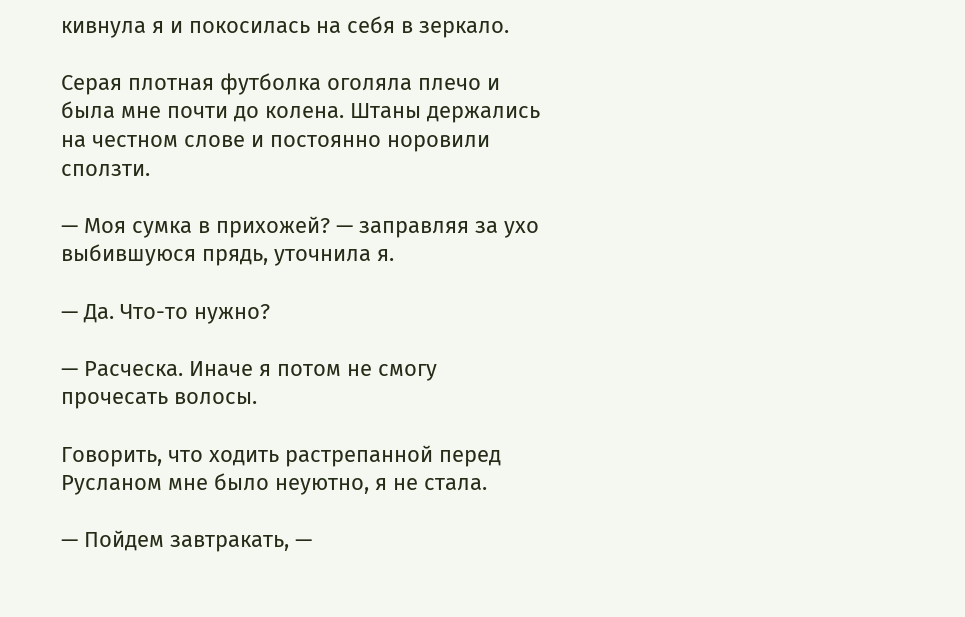кивнула я и покосилась на себя в зеркало.

Серая плотная футболка оголяла плечо и была мне почти до колена. Штаны держались на честном слове и постоянно норовили сползти.

— Моя сумка в прихожей? — заправляя за ухо выбившуюся прядь, уточнила я.

— Да. Что-то нужно?

— Расческа. Иначе я потом не смогу прочесать волосы.

Говорить, что ходить растрепанной перед Русланом мне было неуютно, я не стала.

— Пойдем завтракать, —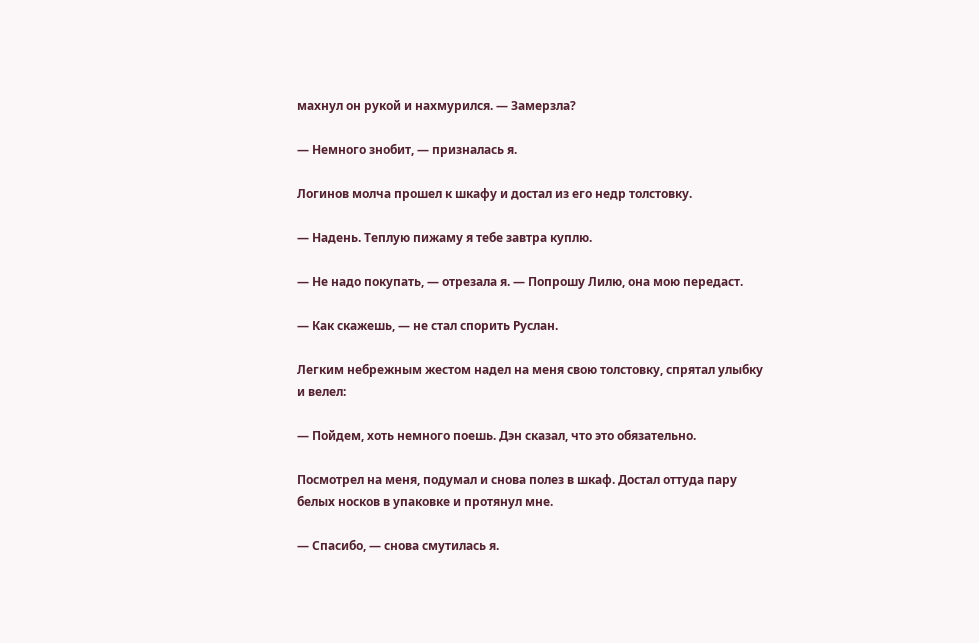махнул он рукой и нахмурился. — Замерзла?

— Немного знобит, — призналась я.

Логинов молча прошел к шкафу и достал из его недр толстовку.

— Надень. Теплую пижаму я тебе завтра куплю.

— Не надо покупать, — отрезала я. — Попрошу Лилю, она мою передаст.

— Как скажешь, — не стал спорить Руслан.

Легким небрежным жестом надел на меня свою толстовку, спрятал улыбку и велел:

— Пойдем, хоть немного поешь. Дэн сказал, что это обязательно.

Посмотрел на меня, подумал и снова полез в шкаф. Достал оттуда пару белых носков в упаковке и протянул мне.

— Спасибо, — снова смутилась я.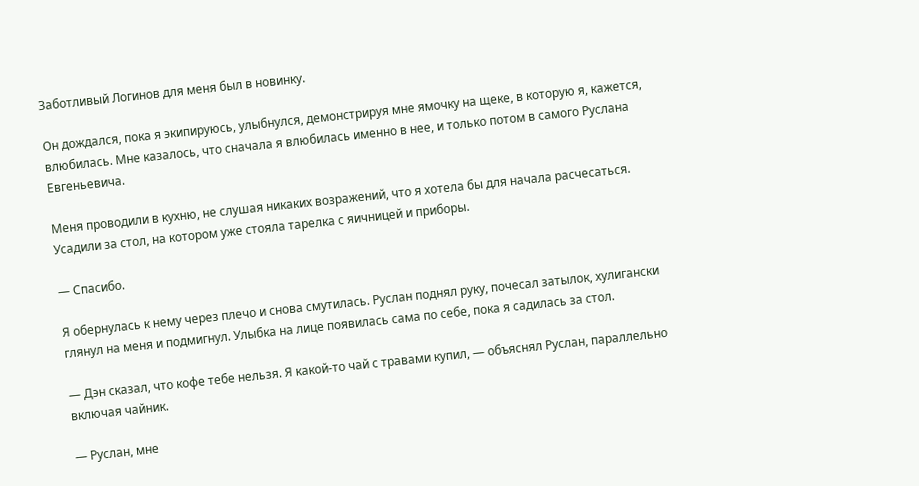Заботливый Логинов для меня был в новинку.

Он дождался, пока я экипируюсь, улыбнулся, демонстрируя мне ямочку на щеке, в которую я, кажется, влюбилась. Мне казалось, что сначала я влюбилась именно в нее, и только потом в самого Руслана Евгеньевича.

Меня проводили в кухню, не слушая никаких возражений, что я хотела бы для начала расчесаться. Усадили за стол, на котором уже стояла тарелка с яичницей и приборы.

— Спасибо.

Я обернулась к нему через плечо и снова смутилась. Руслан поднял руку, почесал затылок, хулигански глянул на меня и подмигнул. Улыбка на лице появилась сама по себе, пока я садилась за стол.

— Дэн сказал, что кофе тебе нельзя. Я какой-то чай с травами купил, — объяснял Руслан, параллельно включая чайник.

— Руслан, мне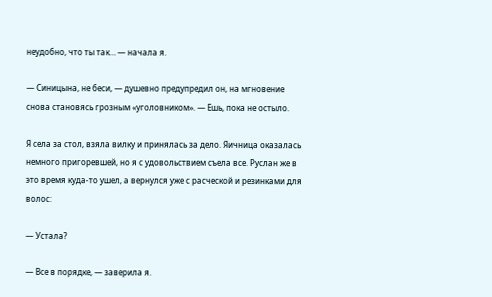неудобно, что ты так… — начала я.

— Синицына, не беси, — душевно предупредил он, на мгновение снова становясь грозным «уголовником». — Ешь, пока не остыло.

Я села за стол, взяла вилку и принялась за дело. Яичница оказалась немного пригоревшей, но я с удовольствием съела все. Руслан же в это время куда-то ушел, а вернулся уже с расческой и резинками для волос:

— Устала?

— Все в порядке, — заверила я.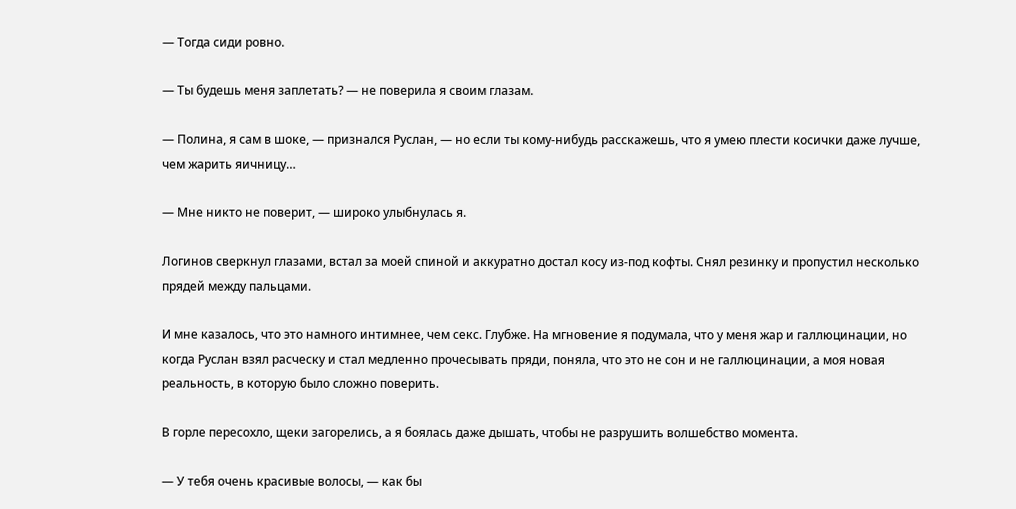— Тогда сиди ровно.

— Ты будешь меня заплетать? — не поверила я своим глазам.

— Полина, я сам в шоке, — признался Руслан, — но если ты кому-нибудь расскажешь, что я умею плести косички даже лучше, чем жарить яичницу…

— Мне никто не поверит, — широко улыбнулась я.

Логинов сверкнул глазами, встал за моей спиной и аккуратно достал косу из-под кофты. Снял резинку и пропустил несколько прядей между пальцами.

И мне казалось, что это намного интимнее, чем секс. Глубже. На мгновение я подумала, что у меня жар и галлюцинации, но когда Руслан взял расческу и стал медленно прочесывать пряди, поняла, что это не сон и не галлюцинации, а моя новая реальность, в которую было сложно поверить.

В горле пересохло, щеки загорелись, а я боялась даже дышать, чтобы не разрушить волшебство момента.

— У тебя очень красивые волосы, — как бы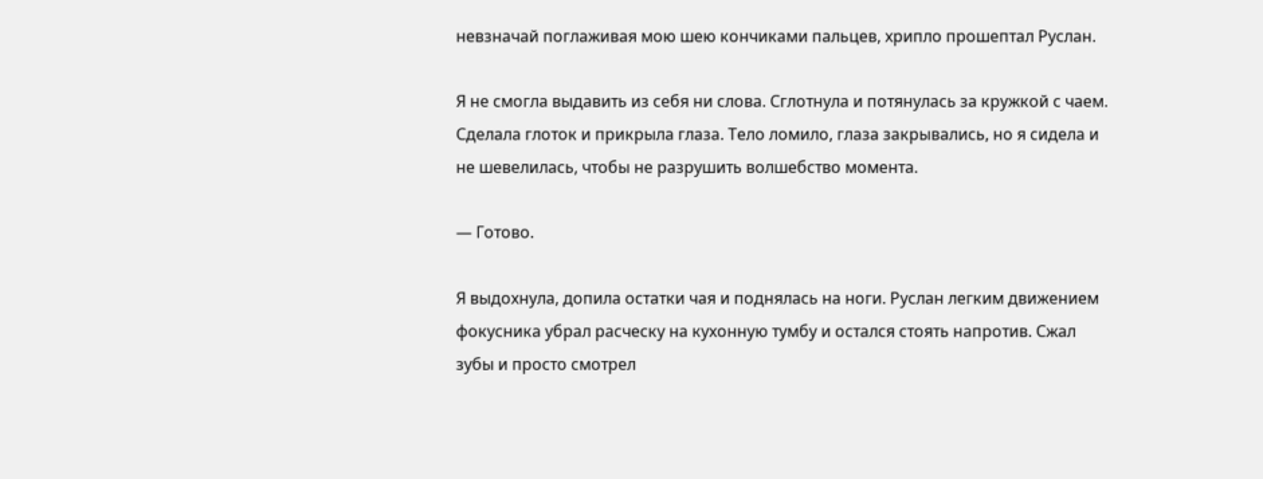невзначай поглаживая мою шею кончиками пальцев, хрипло прошептал Руслан.

Я не смогла выдавить из себя ни слова. Сглотнула и потянулась за кружкой с чаем. Сделала глоток и прикрыла глаза. Тело ломило, глаза закрывались, но я сидела и не шевелилась, чтобы не разрушить волшебство момента.

— Готово.

Я выдохнула, допила остатки чая и поднялась на ноги. Руслан легким движением фокусника убрал расческу на кухонную тумбу и остался стоять напротив. Сжал зубы и просто смотрел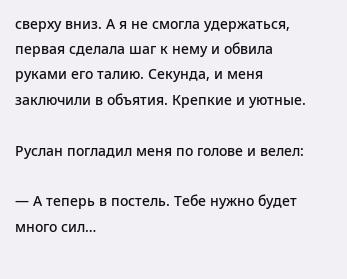сверху вниз. А я не смогла удержаться, первая сделала шаг к нему и обвила руками его талию. Секунда, и меня заключили в объятия. Крепкие и уютные.

Руслан погладил меня по голове и велел:

— А теперь в постель. Тебе нужно будет много сил…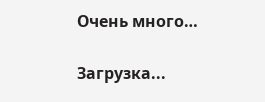Очень много…

Загрузка...